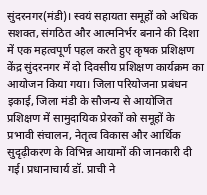सुंदरनगर(मंडी)। स्वयं सहायता समूहों को अधिक सशक्त, संगठित और आत्मनिर्भर बनाने की दिशा में एक महत्वपूर्ण पहल करते हुए कृषक प्रशिक्षण केंद्र सुंदरनगर में दो दिवसीय प्रशिक्षण कार्यक्रम का आयोजन किया गया। जिला परियोजना प्रबंधन इकाई, जिला मंडी के सौजन्य से आयोजित प्रशिक्षण में सामुदायिक प्रेरकों को समूहों के प्रभावी संचालन, नेतृत्व विकास और आर्थिक सुदृढ़ीकरण के विभिन्न आयामों की जानकारी दी गई। प्रधानाचार्य डॉ. प्राची ने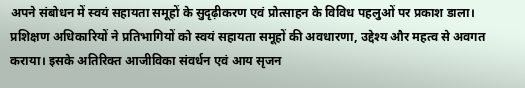अपने संबोधन में स्वयं सहायता समूहों के सुदृढ़ीकरण एवं प्रोत्साहन के विविध पहलुओं पर प्रकाश डाला। प्रशिक्षण अधिकारियों ने प्रतिभागियों को स्वयं सहायता समूहों की अवधारणा, उद्देश्य और महत्व से अवगत कराया। इसके अतिरिक्त आजीविका संवर्धन एवं आय सृजन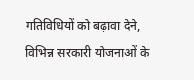गतिविधियों को बढ़ावा देने, विभिन्न सरकारी योजनाओं के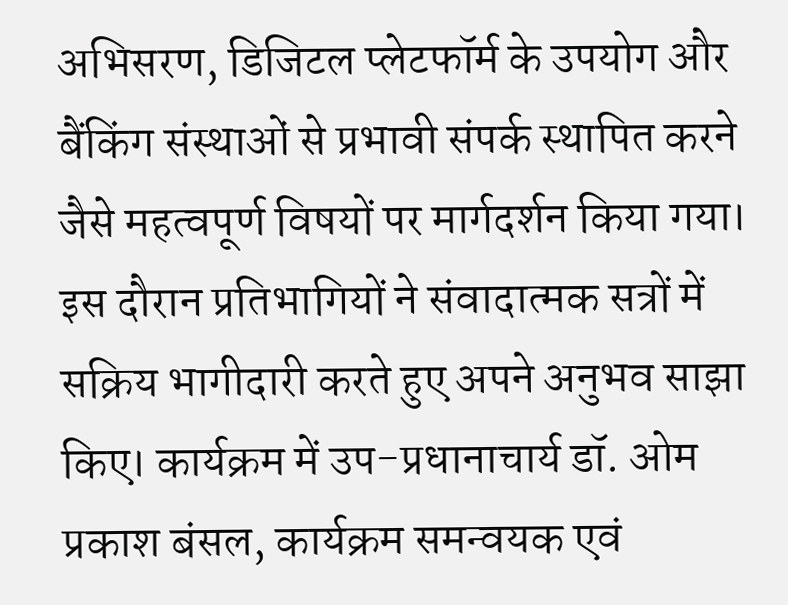अभिसरण, डिजिटल प्लेटफॉर्म के उपयोग और बैंकिंग संस्थाओं से प्रभावी संपर्क स्थापित करने जैसे महत्वपूर्ण विषयों पर मार्गदर्शन किया गया। इस दौरान प्रतिभागियों ने संवादात्मक सत्रों में सक्रिय भागीदारी करते हुए अपने अनुभव साझा किए। कार्यक्रम में उप-प्रधानाचार्य डॉ. ओम प्रकाश बंसल, कार्यक्रम समन्वयक एवं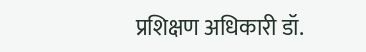प्रशिक्षण अधिकारी डॉ.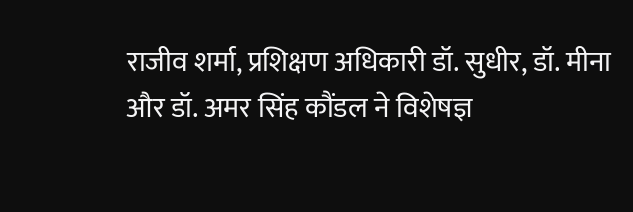राजीव शर्मा, प्रशिक्षण अधिकारी डॉ. सुधीर, डॉ. मीना और डॉ. अमर सिंह कौंडल ने विशेषज्ञ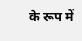के रूप में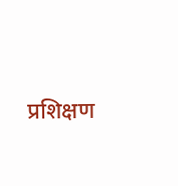प्रशिक्षण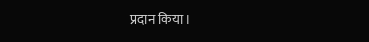प्रदान किया।